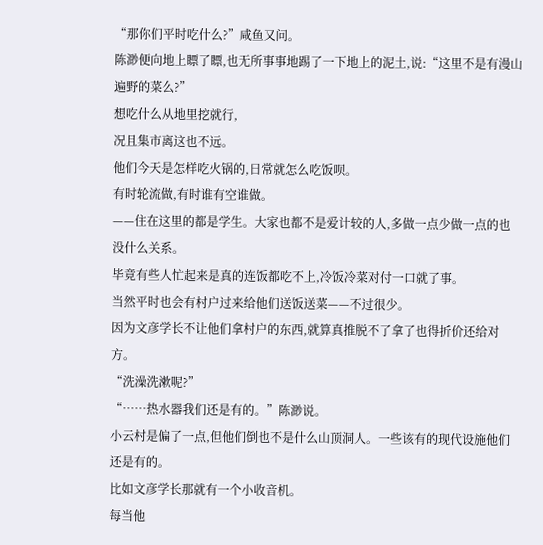“那你们平时吃什么?”咸鱼又问。
陈渺便向地上瞟了瞟,也无所事事地踢了一下地上的泥土,说:“这里不是有漫山遍野的菜么?”
想吃什么从地里挖就行,
况且集市离这也不远。
他们今天是怎样吃火锅的,日常就怎么吃饭呗。
有时轮流做,有时谁有空谁做。
——住在这里的都是学生。大家也都不是爱计较的人,多做一点少做一点的也没什么关系。
毕竟有些人忙起来是真的连饭都吃不上,冷饭冷菜对付一口就了事。
当然平时也会有村户过来给他们送饭送菜——不过很少。
因为文彦学长不让他们拿村户的东西,就算真推脱不了拿了也得折价还给对方。
“洗澡洗漱呢?”
“……热水器我们还是有的。”陈渺说。
小云村是偏了一点,但他们倒也不是什么山顶洞人。一些该有的现代设施他们还是有的。
比如文彦学长那就有一个小收音机。
每当他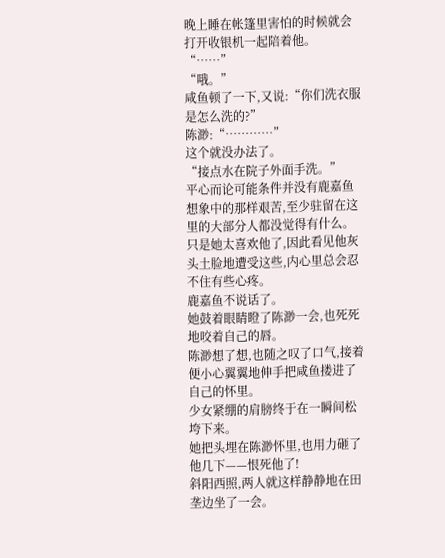晚上睡在帐篷里害怕的时候就会打开收银机一起陪着他。
“……”
“哦。”
咸鱼顿了一下,又说:“你们洗衣服是怎么洗的?”
陈渺:“…………”
这个就没办法了。
“接点水在院子外面手洗。”
平心而论可能条件并没有鹿嘉鱼想象中的那样艰苦,至少驻留在这里的大部分人都没觉得有什么。
只是她太喜欢他了,因此看见他灰头土脸地遭受这些,内心里总会忍不住有些心疼。
鹿嘉鱼不说话了。
她鼓着眼睛瞪了陈渺一会,也死死地咬着自己的唇。
陈渺想了想,也随之叹了口气,接着便小心翼翼地伸手把咸鱼搂进了自己的怀里。
少女紧绷的肩膀终于在一瞬间松垮下来。
她把头埋在陈渺怀里,也用力砸了他几下——恨死他了!
斜阳西照,两人就这样静静地在田垄边坐了一会。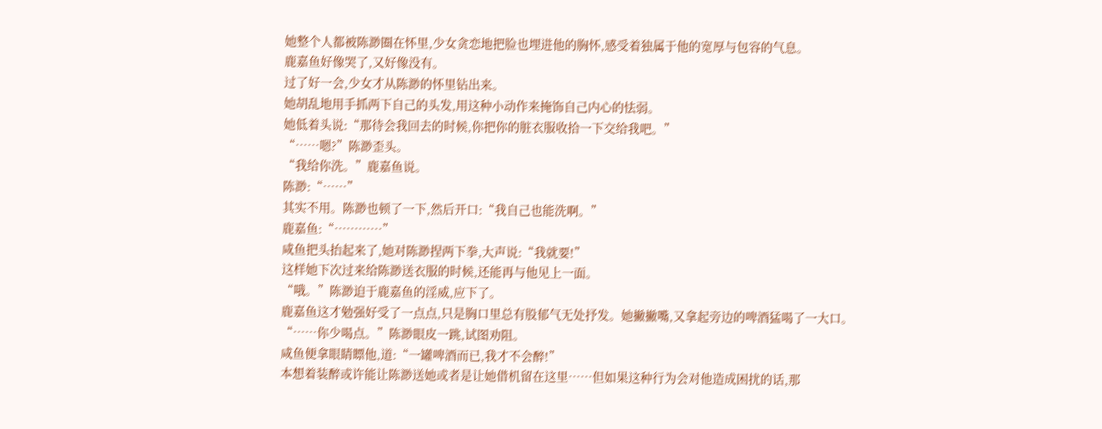她整个人都被陈渺圈在怀里,少女贪恋地把脸也埋进他的胸怀,感受着独属于他的宽厚与包容的气息。
鹿嘉鱼好像哭了,又好像没有。
过了好一会,少女才从陈渺的怀里钻出来。
她胡乱地用手抓两下自己的头发,用这种小动作来掩饰自己内心的怯弱。
她低着头说:“那待会我回去的时候,你把你的脏衣服收拾一下交给我吧。”
“……嗯?”陈渺歪头。
“我给你洗。”鹿嘉鱼说。
陈渺:“……”
其实不用。陈渺也顿了一下,然后开口:“我自己也能洗啊。”
鹿嘉鱼:“…………”
咸鱼把头抬起来了,她对陈渺捏两下拳,大声说:“我就要!”
这样她下次过来给陈渺送衣服的时候,还能再与他见上一面。
“哦。”陈渺迫于鹿嘉鱼的淫威,应下了。
鹿嘉鱼这才勉强好受了一点点,只是胸口里总有股郁气无处抒发。她撇撇嘴,又拿起旁边的啤酒猛喝了一大口。
“……你少喝点。”陈渺眼皮一跳,试图劝阻。
咸鱼便拿眼睛瞟他,道:“一罐啤酒而已,我才不会醉!”
本想着装醉或许能让陈渺送她或者是让她借机留在这里……但如果这种行为会对他造成困扰的话,那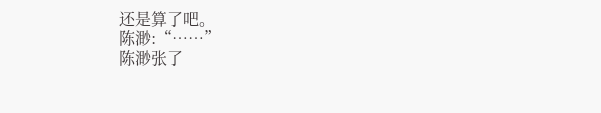还是算了吧。
陈渺:“……”
陈渺张了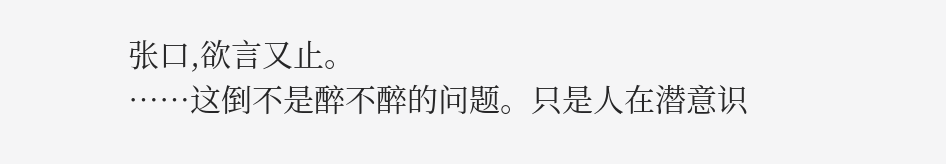张口,欲言又止。
……这倒不是醉不醉的问题。只是人在潜意识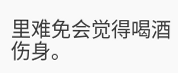里难免会觉得喝酒伤身。